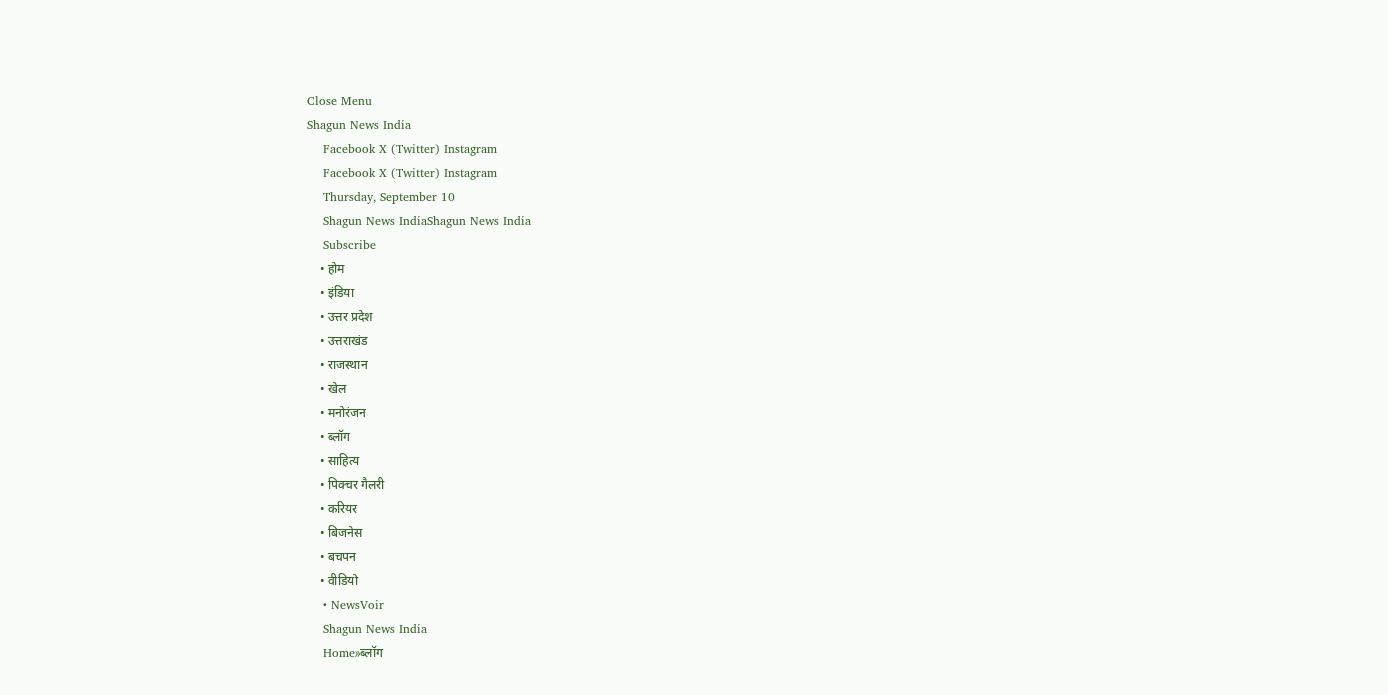Close Menu
Shagun News India
    Facebook X (Twitter) Instagram
    Facebook X (Twitter) Instagram
    Thursday, September 10
    Shagun News IndiaShagun News India
    Subscribe
    • होम
    • इंडिया
    • उत्तर प्रदेश
    • उत्तराखंड
    • राजस्थान
    • खेल
    • मनोरंजन
    • ब्लॉग
    • साहित्य
    • पिक्चर गैलरी
    • करियर
    • बिजनेस
    • बचपन
    • वीडियो
    • NewsVoir
    Shagun News India
    Home»ब्लॉग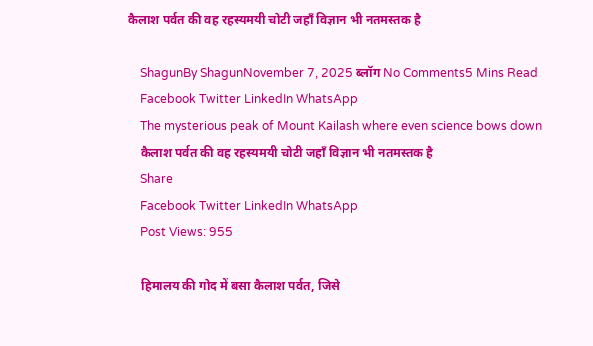कैलाश पर्वत की वह रहस्यमयी चोटी जहाँ विज्ञान भी नतमस्तक है

    ShagunBy ShagunNovember 7, 2025 ब्लॉग No Comments5 Mins Read
    Facebook Twitter LinkedIn WhatsApp
    The mysterious peak of Mount Kailash where even science bows down
    कैलाश पर्वत की वह रहस्यमयी चोटी जहाँ विज्ञान भी नतमस्तक है
    Share
    Facebook Twitter LinkedIn WhatsApp
    Post Views: 955

    हिमालय की गोद में बसा कैलाश पर्वत, जिसे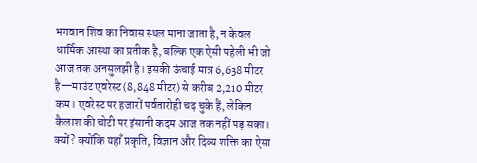भगवान शिव का निवास स्थल माना जाता है, न केवल धार्मिक आस्था का प्रतीक है, बल्कि एक ऐसी पहेली भी जो आज तक अनसुलझी है। इसकी ऊंचाई मात्र 6,638 मीटर है—माउंट एवरेस्ट (8,848 मीटर) से करीब 2,210 मीटर कम। एवरेस्ट पर हजारों पर्वतारोही चढ़ चुके हैं, लेकिन कैलाश की चोटी पर इंसानी कदम आज तक नहीं पड़ सका। क्यों? क्योंकि यहाँ प्रकृति, विज्ञान और दिव्य शक्ति का ऐसा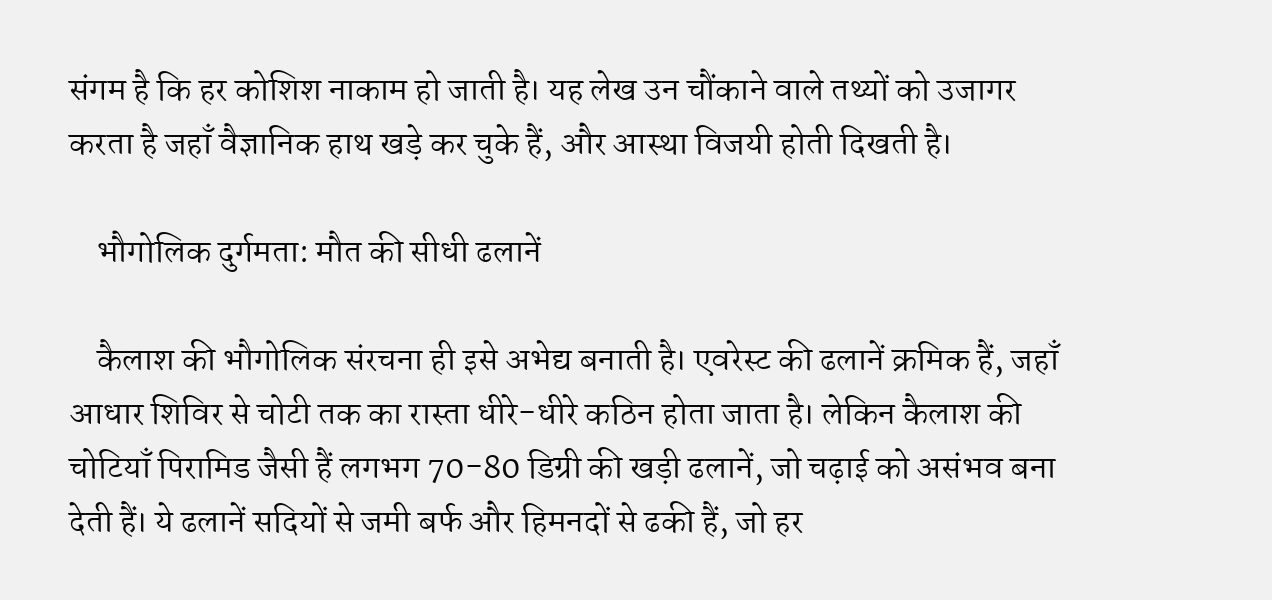संगम है कि हर कोशिश नाकाम हो जाती है। यह लेख उन चौंकाने वाले तथ्यों को उजागर करता है जहाँ वैज्ञानिक हाथ खड़े कर चुके हैं, और आस्था विजयी होती दिखती है।

    भौगोलिक दुर्गमता: मौत की सीधी ढलानें

    कैलाश की भौगोलिक संरचना ही इसे अभेद्य बनाती है। एवरेस्ट की ढलानें क्रमिक हैं, जहाँ आधार शिविर से चोटी तक का रास्ता धीरे-धीरे कठिन होता जाता है। लेकिन कैलाश की चोटियाँ पिरामिड जैसी हैं लगभग 70-80 डिग्री की खड़ी ढलानें, जो चढ़ाई को असंभव बना देती हैं। ये ढलानें सदियों से जमी बर्फ और हिमनदों से ढकी हैं, जो हर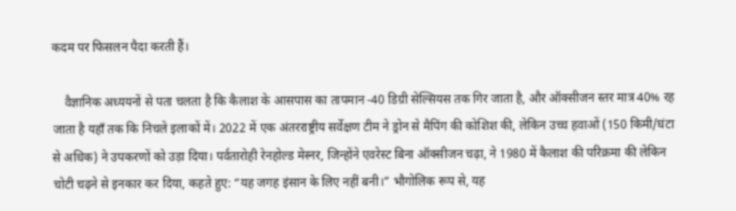कदम पर फिसलन पैदा करती हैं।

    वैज्ञानिक अध्ययनों से पता चलता है कि कैलाश के आसपास का तापमान -40 डिग्री सेल्सियस तक गिर जाता है, और ऑक्सीजन स्तर मात्र 40% रह जाता है यहाँ तक कि निचले इलाकों में। 2022 में एक अंतरराष्ट्रीय सर्वेक्षण टीम ने ड्रोन से मैपिंग की कोशिश की, लेकिन उच्च हवाओं (150 किमी/घंटा से अधिक) ने उपकरणों को उड़ा दिया। पर्वतारोही रेनहोल्ड मेस्नर, जिन्होंने एवरेस्ट बिना ऑक्सीजन चढ़ा, ने 1980 में कैलाश की परिक्रमा की लेकिन चोटी चढ़ने से इनकार कर दिया, कहते हुए: “यह जगह इंसान के लिए नहीं बनी।” भौगोलिक रूप से, यह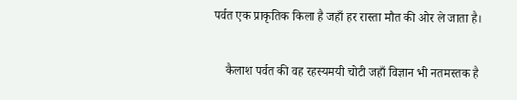पर्वत एक प्राकृतिक किला है जहाँ हर रास्ता मौत की ओर ले जाता है।

    कैलाश पर्वत की वह रहस्यमयी चोटी जहाँ विज्ञान भी नतमस्तक है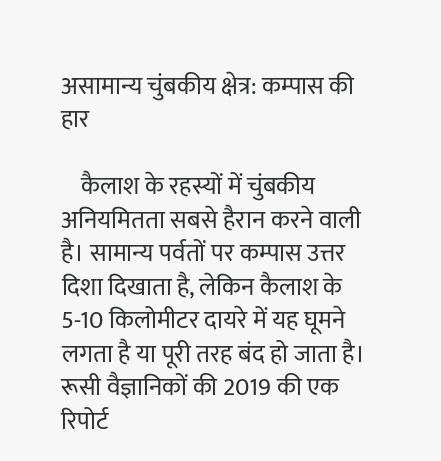असामान्य चुंबकीय क्षेत्र: कम्पास की हार

    कैलाश के रहस्यों में चुंबकीय अनियमितता सबसे हैरान करने वाली है। सामान्य पर्वतों पर कम्पास उत्तर दिशा दिखाता है, लेकिन कैलाश के 5-10 किलोमीटर दायरे में यह घूमने लगता है या पूरी तरह बंद हो जाता है। रूसी वैज्ञानिकों की 2019 की एक रिपोर्ट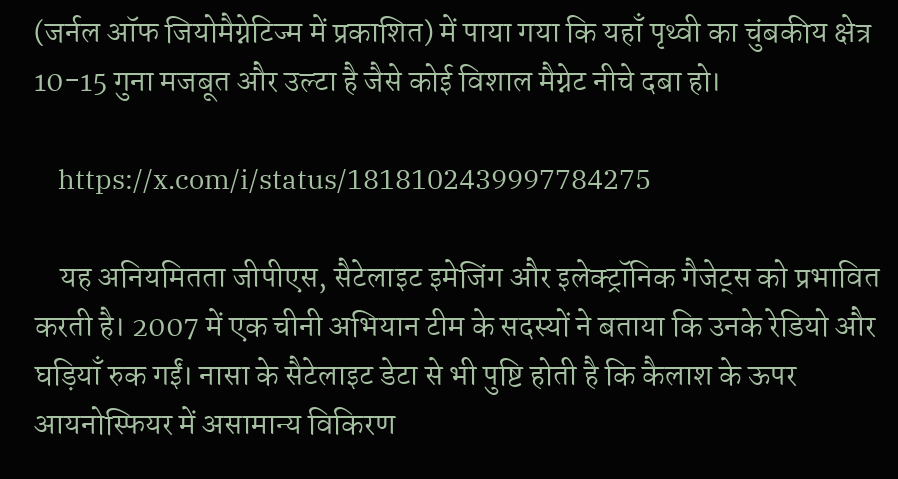(जर्नल ऑफ जियोमैग्नेटिज्म में प्रकाशित) में पाया गया कि यहाँ पृथ्वी का चुंबकीय क्षेत्र 10-15 गुना मजबूत और उल्टा है जैसे कोई विशाल मैग्नेट नीचे दबा हो।

    https://x.com/i/status/1818102439997784275

    यह अनियमितता जीपीएस, सैटेलाइट इमेजिंग और इलेक्ट्रॉनिक गैजेट्स को प्रभावित करती है। 2007 में एक चीनी अभियान टीम के सदस्यों ने बताया कि उनके रेडियो और घड़ियाँ रुक गईं। नासा के सैटेलाइट डेटा से भी पुष्टि होती है कि कैलाश के ऊपर आयनोस्फियर में असामान्य विकिरण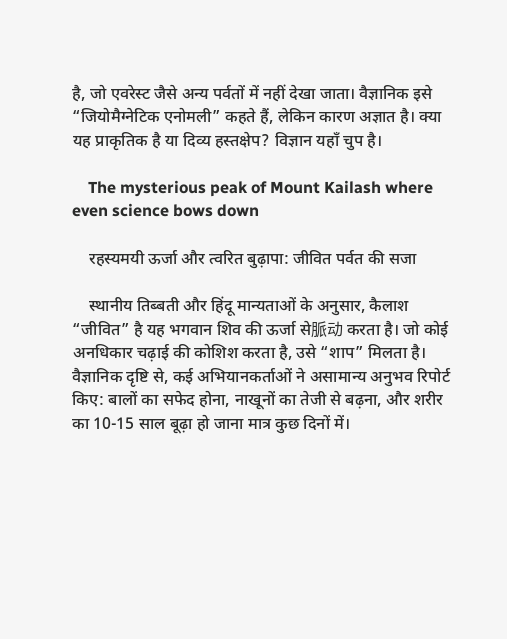है, जो एवरेस्ट जैसे अन्य पर्वतों में नहीं देखा जाता। वैज्ञानिक इसे “जियोमैग्नेटिक एनोमली” कहते हैं, लेकिन कारण अज्ञात है। क्या यह प्राकृतिक है या दिव्य हस्तक्षेप? विज्ञान यहाँ चुप है।

    The mysterious peak of Mount Kailash where even science bows down

    रहस्यमयी ऊर्जा और त्वरित बुढ़ापा: जीवित पर्वत की सजा

    स्थानीय तिब्बती और हिंदू मान्यताओं के अनुसार, कैलाश “जीवित” है यह भगवान शिव की ऊर्जा से脈动 करता है। जो कोई अनधिकार चढ़ाई की कोशिश करता है, उसे “शाप” मिलता है। वैज्ञानिक दृष्टि से, कई अभियानकर्ताओं ने असामान्य अनुभव रिपोर्ट किए: बालों का सफेद होना, नाखूनों का तेजी से बढ़ना, और शरीर का 10-15 साल बूढ़ा हो जाना मात्र कुछ दिनों में।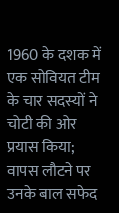1960 के दशक में एक सोवियत टीम के चार सदस्यों ने चोटी की ओर प्रयास किया; वापस लौटने पर उनके बाल सफेद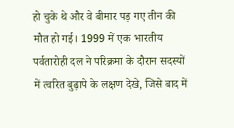हो चुके थे और वे बीमार पड़ गए तीन की मौत हो गई। 1999 में एक भारतीय पर्वतारोही दल ने परिक्रमा के दौरान सदस्यों में त्वरित बुढ़ापे के लक्षण देखे, जिसे बाद में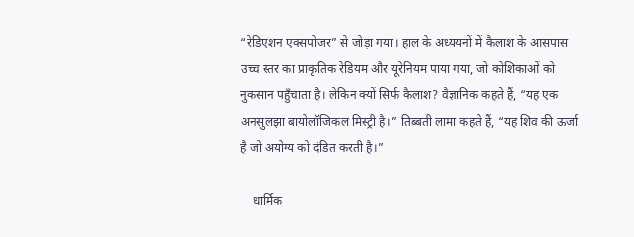“रेडिएशन एक्सपोजर” से जोड़ा गया। हाल के अध्ययनों में कैलाश के आसपास उच्च स्तर का प्राकृतिक रेडियम और यूरेनियम पाया गया, जो कोशिकाओं को नुकसान पहुँचाता है। लेकिन क्यों सिर्फ कैलाश? वैज्ञानिक कहते हैं, “यह एक अनसुलझा बायोलॉजिकल मिस्ट्री है।” तिब्बती लामा कहते हैं, “यह शिव की ऊर्जा है जो अयोग्य को दंडित करती है।”

    धार्मिक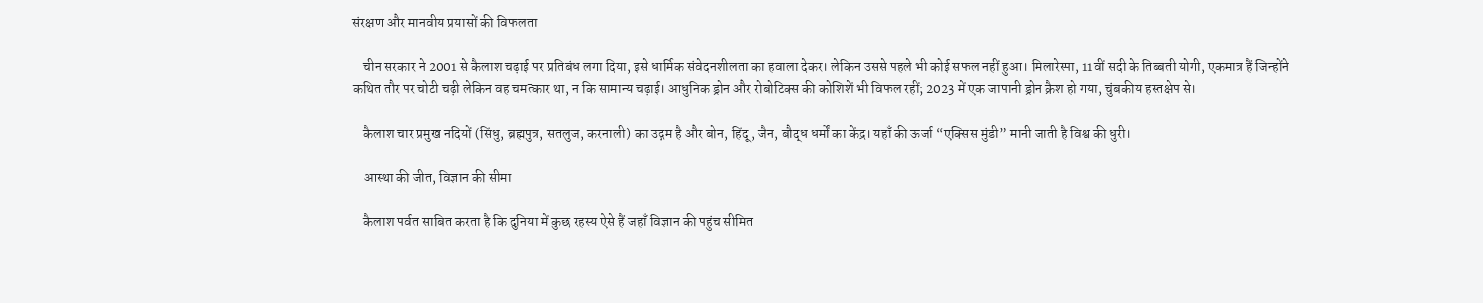संरक्षण और मानवीय प्रयासों की विफलता

    चीन सरकार ने 2001 से कैलाश चढ़ाई पर प्रतिबंध लगा दिया, इसे धार्मिक संवेदनशीलता का हवाला देकर। लेकिन उससे पहले भी कोई सफल नहीं हुआ। मिलारेस्पा, 11वीं सदी के तिब्बती योगी, एकमात्र हैं जिन्होंने कथित तौर पर चोटी चढ़ी लेकिन वह चमत्कार था, न कि सामान्य चढ़ाई। आधुनिक ड्रोन और रोबोटिक्स की कोशिशें भी विफल रहीं; 2023 में एक जापानी ड्रोन क्रैश हो गया, चुंबकीय हस्तक्षेप से।

    कैलाश चार प्रमुख नदियों (सिंधु, ब्रह्मपुत्र, सतलुज, करनाली) का उद्गम है और बोन, हिंदू, जैन, बौद्ध धर्मों का केंद्र। यहाँ की ऊर्जा “एक्सिस मुंडी” मानी जाती है विश्व की धुरी।

    आस्था की जीत, विज्ञान की सीमा

    कैलाश पर्वत साबित करता है कि दुनिया में कुछ रहस्य ऐसे हैं जहाँ विज्ञान की पहुंच सीमित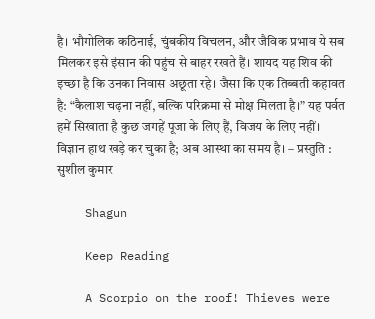है। भौगोलिक कठिनाई, चुंबकीय विचलन, और जैविक प्रभाव ये सब मिलकर इसे इंसान की पहुंच से बाहर रखते हैं। शायद यह शिव की इच्छा है कि उनका निवास अछूता रहे। जैसा कि एक तिब्बती कहावत है: “कैलाश चढ़ना नहीं, बल्कि परिक्रमा से मोक्ष मिलता है।” यह पर्वत हमें सिखाता है कुछ जगहें पूजा के लिए हैं, विजय के लिए नहीं। विज्ञान हाथ खड़े कर चुका है; अब आस्था का समय है। – प्रस्तुति : सुशील कुमार

    Shagun

    Keep Reading

    A Scorpio on the roof! Thieves were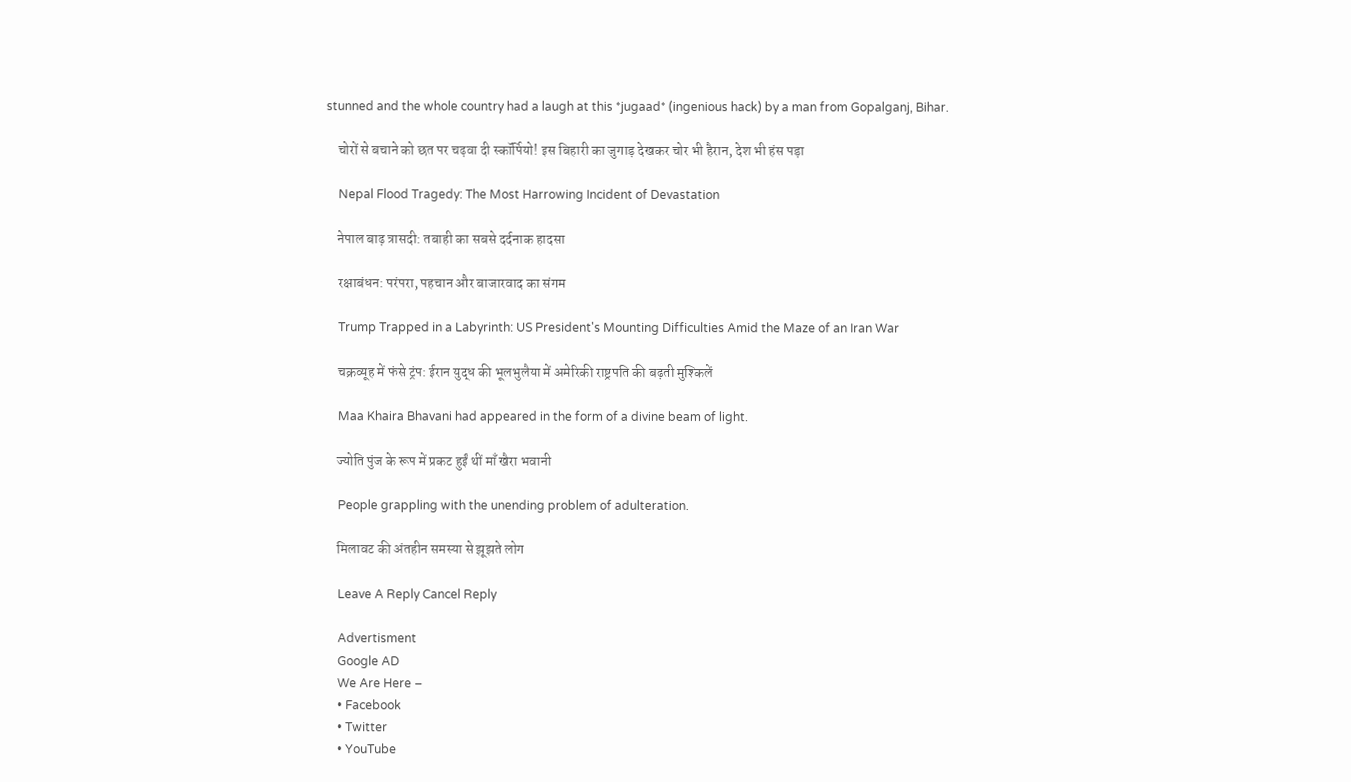stunned and the whole country had a laugh at this *jugaad* (ingenious hack) by a man from Gopalganj, Bihar.

    चोरों से बचाने को छत पर चढ़वा दी स्कॉर्पियो! इस बिहारी का जुगाड़ देखकर चोर भी हैरान, देश भी हंस पड़ा

    Nepal Flood Tragedy: The Most Harrowing Incident of Devastation

    नेपाल बाढ़ त्रासदी: तबाही का सबसे दर्दनाक हादसा

    रक्षाबंधन: परंपरा, पहचान और बाजारवाद का संगम

    Trump Trapped in a Labyrinth: US President's Mounting Difficulties Amid the Maze of an Iran War

    चक्रव्यूह में फंसे ट्रंप: ईरान युद्ध की भूलभुलैया में अमेरिकी राष्ट्रपति की बढ़ती मुश्किलें

    Maa Khaira Bhavani had appeared in the form of a divine beam of light.

    ज्योति पुंज के रूप में प्रकट हुईं थीं माँ खैरा भवानी

    People grappling with the unending problem of adulteration.

    मिलावट की अंतहीन समस्या से झूझते लोग

    Leave A Reply Cancel Reply

    Advertisment
    Google AD
    We Are Here –
    • Facebook
    • Twitter
    • YouTube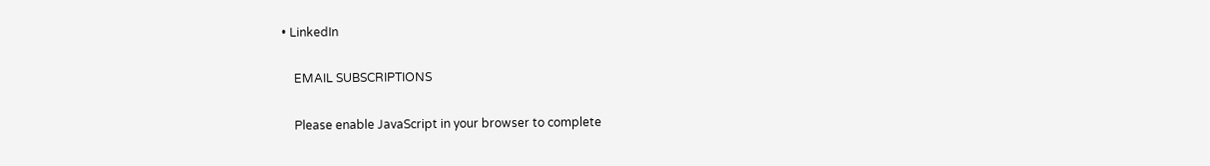• LinkedIn

    EMAIL SUBSCRIPTIONS

    Please enable JavaScript in your browser to complete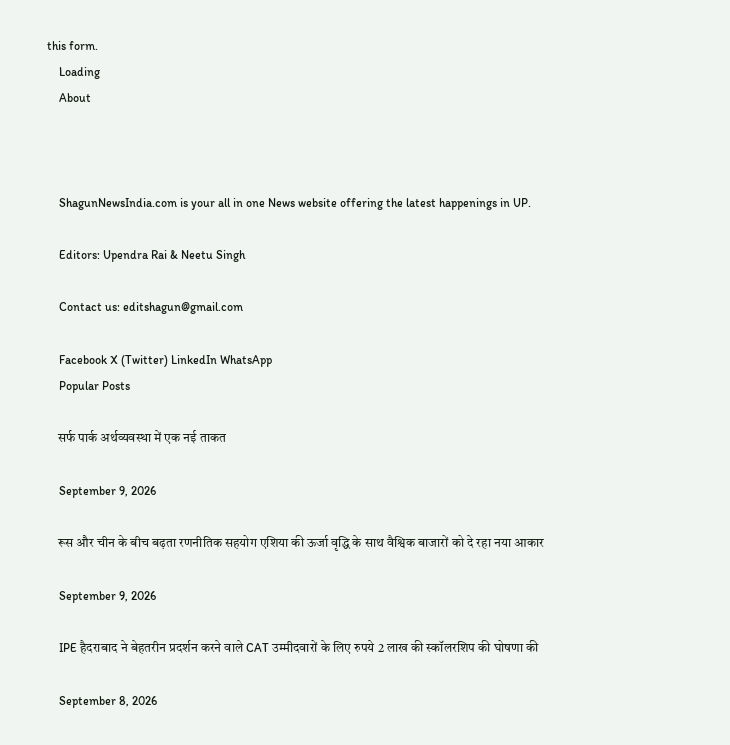this form.
    Loading
    About



    ShagunNewsIndia.com is your all in one News website offering the latest happenings in UP.

    Editors: Upendra Rai & Neetu Singh

    Contact us: editshagun@gmail.com

    Facebook X (Twitter) LinkedIn WhatsApp
    Popular Posts

    सर्फ पार्क अर्थव्यवस्था में एक नई ताकत

    September 9, 2026

    रूस और चीन के बीच बढ़ता रणनीतिक सहयोग एशिया की ऊर्जा वृद्धि के साथ वैश्विक बाजारों को दे रहा नया आकार

    September 9, 2026

    IPE हैदराबाद ने बेहतरीन प्रदर्शन करने वाले CAT उम्मीदवारों के लिए रुपये 2 लाख की स्कॉलरशिप की घोषणा की

    September 8, 2026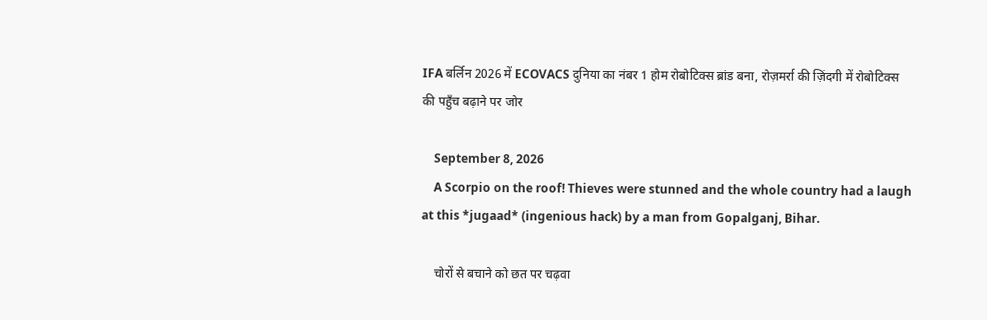IFA बर्लिन 2026 में ECOVACS दुनिया का नंबर 1 होम रोबोटिक्स ब्रांड बना, रोज़मर्रा की ज़िंदगी में रोबोटिक्स की पहुँच बढ़ाने पर जोर

    September 8, 2026
    A Scorpio on the roof! Thieves were stunned and the whole country had a laugh at this *jugaad* (ingenious hack) by a man from Gopalganj, Bihar.

    चोरों से बचाने को छत पर चढ़वा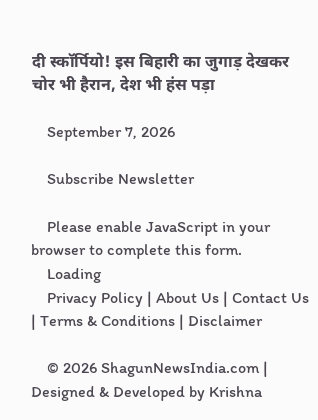दी स्कॉर्पियो! इस बिहारी का जुगाड़ देखकर चोर भी हैरान, देश भी हंस पड़ा

    September 7, 2026

    Subscribe Newsletter

    Please enable JavaScript in your browser to complete this form.
    Loading
    Privacy Policy | About Us | Contact Us | Terms & Conditions | Disclaimer

    © 2026 ShagunNewsIndia.com | Designed & Developed by Krishna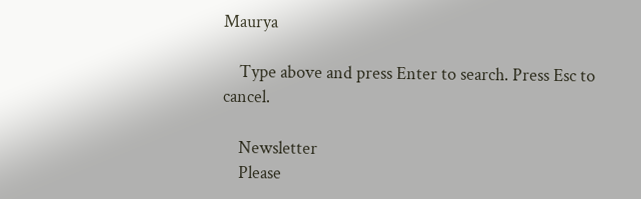Maurya

    Type above and press Enter to search. Press Esc to cancel.

    Newsletter
    Please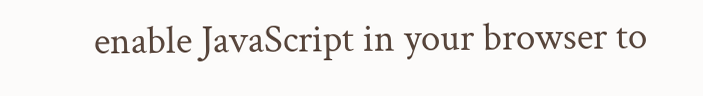enable JavaScript in your browser to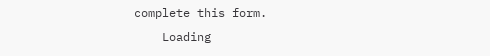complete this form.
    Loading